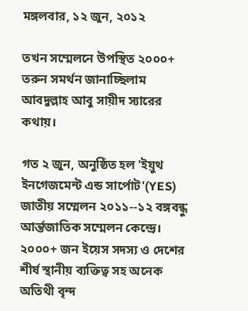মঙ্গলবার, ১২ জুন, ২০১২

তখন সম্মেলনে উপস্থিত ২০০০+ তরুন সমর্থন জানাচ্ছিলাম আবদুল্লাহ আবু সায়ীদ স্যারের কথায়।

গত ২ জুন, অনুষ্ঠিত হল 'ইয়ুথ ইনগেজমেন্ট এন্ড সার্পোট'(YES) জাতীয় সম্মেলন ২০১১--১২ বঙ্গবন্ধু আর্ন্তজাতিক সম্মেলন কেন্দ্রে। ২০০০+ জন ইয়েস সদস্য ও দেশের শীর্ষ স্থানীয় ব্যক্তিত্ব সহ অনেক অতিথী বৃন্দ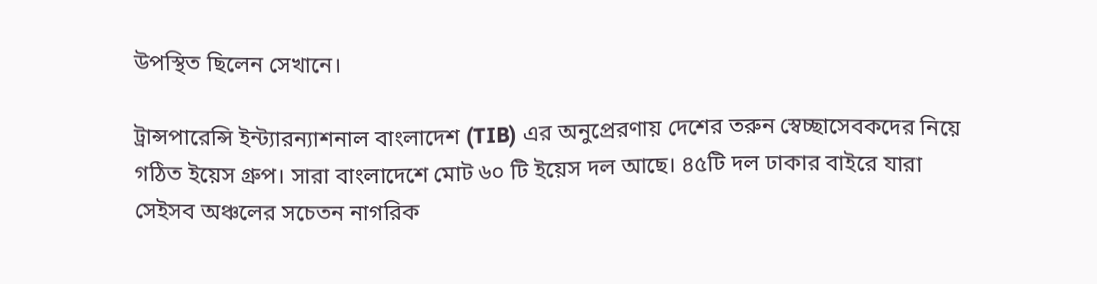উপস্থিত ছিলেন সেখানে।

ট্রান্সপারেন্সি ইন্ট্যারন্যাশনাল বাংলাদেশ (TIB) এর অনুপ্রেরণায় দেশের তরুন স্বেচ্ছাসেবকদের নিয়ে গঠিত ইয়েস গ্রুপ। সারা বাংলাদেশে মোট ৬০ টি ইয়েস দল আছে। ৪৫টি দল ঢাকার বাইরে যারা সেইসব অঞ্চলের সচেতন নাগরিক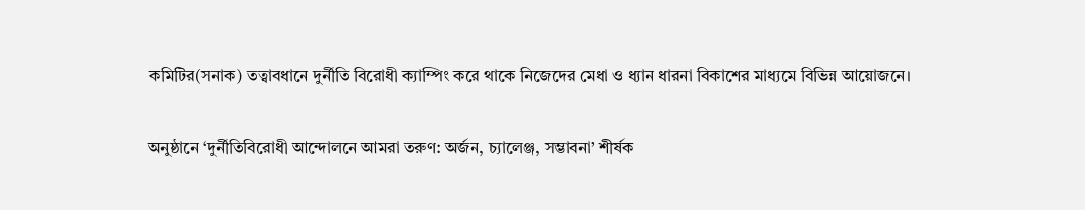কমিটির(সনাক) তত্বাবধানে দুর্নীতি বিরোধী ক্যাম্পিং করে থাকে নিজেদের মেধা ও ধ্যান ধারনা বিকাশের মাধ্যমে বিভিন্ন আয়োজনে।

অনুষ্ঠানে ‘দুর্নীতিবিরোধী আন্দোলনে আমরা তরুণ: অর্জন, চ্যালেঞ্জ, সম্ভাবনা’ শীর্ষক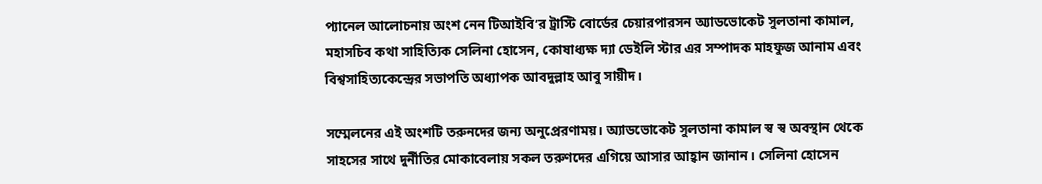প্যানেল আলোচনায় অংশ নেন টিআইবি’র ট্রাস্টি বোর্ডের চেয়ারপারসন অ্যাডভোকেট সুলতানা কামাল, মহাসচিব কথা সাহিত্যিক সেলিনা হোসেন, কোষাধ্যক্ষ দ্যা ডেইলি স্টার এর সম্পাদক মাহফুজ আনাম এবং বিশ্বসাহিত্যকেন্দ্রের সভাপতি অধ্যাপক আবদুল্লাহ আবু সায়ীদ।

সম্মেলনের এই অংশটি তরুনদের জন্য অনুপ্রেরণাময়। অ্যাডভোকেট সুলতানা কামাল স্ব স্ব অবস্থান থেকে সাহসের সাথে দুর্নীতির মোকাবেলায় সকল তরুণদের এগিয়ে আসার আহ্বান জানান। সেলিনা হোসেন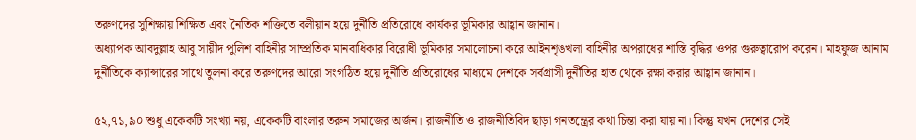তরুণদের সুশিক্ষায় শিক্ষিত এবং নৈতিক শক্তিতে বলীয়ান হয়ে দুর্নীতি প্রতিরোধে কার্যকর ভূমিকার আহ্বান জানান।
অধ্যাপক আবদুল্লাহ আবু সায়ীদ পুলিশ বাহিনীর সাম্প্রতিক মানবাধিকার বিরোধী ভূমিকার সমালোচনা করে আইনশৃঙখলা বাহিনীর অপরাধের শাস্তি বৃদ্ধির ওপর গুরুত্বারোপ করেন। মাহফুজ আনাম দুর্নীতিকে ক্যান্সারের সাথে তুলনা করে তরুণদের আরো সংগঠিত হয়ে দুর্নীতি প্রতিরোধের মাধ্যমে দেশকে সর্বগ্রাসী দুর্নীতির হাত থেকে রক্ষা করার আহ্বান জানান।

৫২,৭১,৯০ শুধু একেকটি সংখ্যা নয়, একেকটি বাংলার তরুন সমাজের অর্জন। রাজনীতি ও রাজনীতিবিদ ছাড়া গনতন্ত্রের কথা চিন্তা করা যায় না। কিন্তু যখন দেশের সেই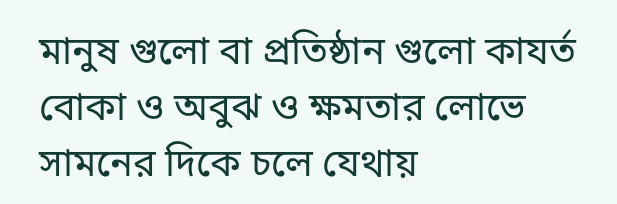মানুষ গুলো বা প্রতিষ্ঠান গুলো কাযর্ত বোকা ও অবুঝ ও ক্ষমতার লোভে সামনের দিকে চলে যেথায়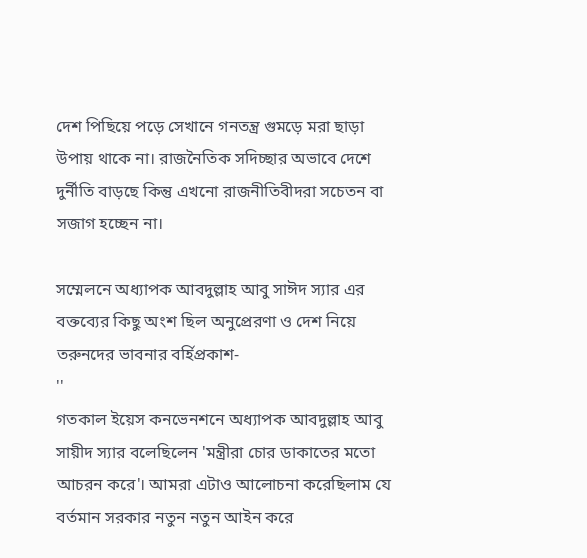দেশ পিছিয়ে পড়ে সেখানে গনতন্ত্র গুমড়ে মরা ছাড়া উপায় থাকে না। রাজনৈতিক সদিচ্ছার অভাবে দেশে দুর্নীতি বাড়ছে কিন্তু এখনো রাজনীতিবীদরা সচেতন বা সজাগ হচ্ছেন না।

সম্মেলনে অধ্যাপক আবদুল্লাহ আবু সাঈদ স্যার এর বক্তব্যের কিছু অংশ ছিল অনুপ্রেরণা ও দেশ নিয়ে তরুনদের ভাবনার বর্হিপ্রকাশ-
''
গতকাল ইয়েস কনভেনশনে অধ্যাপক আবদুল্লাহ আবু সায়ীদ স্যার বলেছিলেন 'মন্ত্রীরা চোর ডাকাতের মতো আচরন করে'। আমরা এটাও আলোচনা করেছিলাম যে বর্তমান সরকার নতুন নতুন আইন করে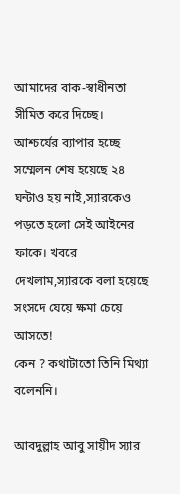আমাদের বাক-স্বাধীনতা সীমিত করে দিচ্ছে।
আশ্চর্যের ব্যাপার হচ্ছে সম্মেলন শেষ হয়েছে ২৪ ঘন্টাও হয় নাই,স্যারকেও পড়তে হলো সেই আইনের ফাকে। খবরে দেখলাম,স্যারকে বলা হয়েছে সংসদে যেয়ে ক্ষমা চেয়ে আসতে!
কেন ? কথাটাতো তিনি মিথ্যা বলেননি।

আবদুল্লাহ আবু সায়ীদ স্যার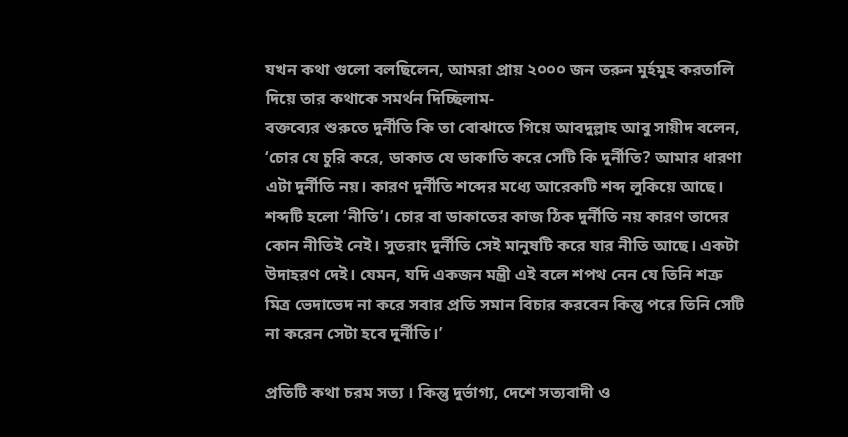যখন কথা গুলো বলছিলেন, আমরা প্রায় ২০০০ জন তরুন মুর্হমুহ করতালি দিয়ে তার কথাকে সমর্থন দিচ্ছিলাম-
বক্তব্যের শুরুতে দুর্নীতি কি তা বোঝাতে গিয়ে আবদুল্লাহ আবু সায়ীদ বলেন, ‘চোর যে চুরি করে, ডাকাত যে ডাকাতি করে সেটি কি দুর্নীতি? আমার ধারণা এটা দুর্নীতি নয়। কারণ দুর্নীতি শব্দের মধ্যে আরেকটি শব্দ লুকিয়ে আছে। শব্দটি হলো ‘নীতি’। চোর বা ডাকাতের কাজ ঠিক দুর্নীতি নয় কারণ তাদের কোন নীতিই নেই। সুতরাং দুর্নীতি সেই মানুষটি করে যার নীতি আছে। একটা উদাহরণ দেই। যেমন, যদি একজন মন্ত্রী এই বলে শপথ নেন যে তিনি শত্রু মিত্র ভেদাভেদ না করে সবার প্রতি সমান বিচার করবেন কিন্তু পরে তিনি সেটি না করেন সেটা হবে দুর্নীতি।’

প্রতিটি কথা চরম সত্য । কিন্তু দুর্ভাগ্য, দেশে সত্যবাদী ও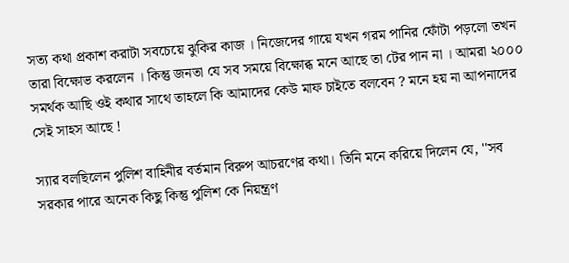সত্য কথা প্রকাশ করাটা সবচেয়ে ঝুকির কাজ । নিজেদের গায়ে যখন গরম পানির ফোঁটা পড়লো তখন তারা বিক্ষোভ করলেন । কিন্তু জনতা যে সব সময়ে বিক্ষোব্ধ মনে আছে তা টের পান না । আমরা ২০০০ সমর্থক আছি ওই কথার সাথে তাহলে কি আমাদের কেউ মাফ চাইতে বলবেন ? মনে হয় না আপনাদের সেই সাহস আছে !

স্যার বলছিলেন পুলিশ বাহিনীর বর্তমান বিরুপ আচরণের কথা। তিনি মনে করিয়ে দিলেন যে, ''সব সরকার পারে অনেক কিছু কিন্তু পুলিশ কে নিয়ন্ত্রণ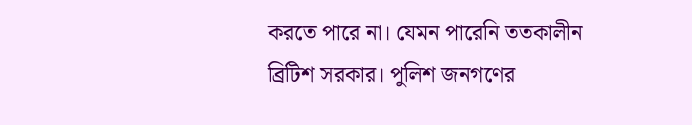করতে পারে না। যেমন পারেনি ততকালীন ব্রিটিশ সরকার। পুলিশ জনগণের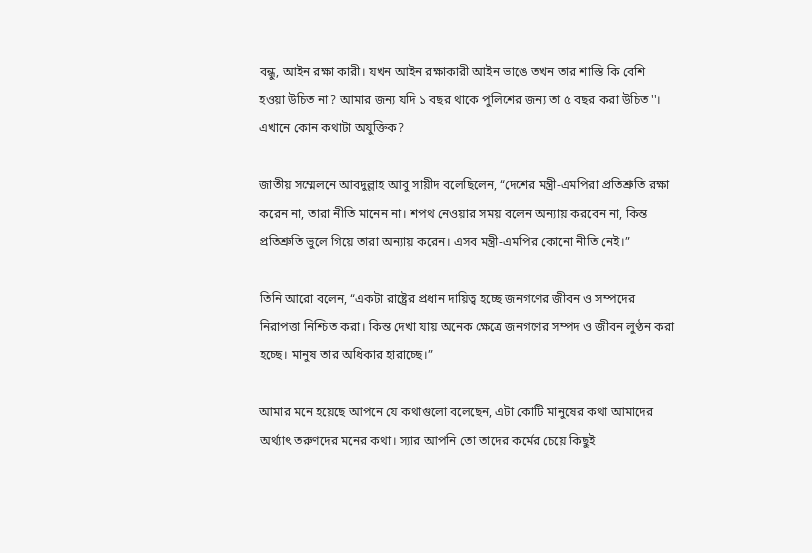বন্ধু, আইন রক্ষা কারী। যখন আইন রক্ষাকারী আইন ভাঙে তখন তার শাস্তি কি বেশি হওয়া উচিত না? আমার জন্য যদি ১ বছর থাকে পুলিশের জন্য তা ৫ বছর করা উচিত''।
এখানে কোন কথাটা অযুক্তিক?

জাতীয় সম্মেলনে আবদুল্লাহ আবু সায়ীদ বলেছিলেন, “দেশের মন্ত্রী-এমপিরা প্রতিশ্রুতি রক্ষা করেন না, তারা নীতি মানেন না। শপথ নেওয়ার সময় বলেন অন্যায় করবেন না, কিন্ত প্রতিশ্রুতি ভুলে গিয়ে তারা অন্যায় করেন। এসব মন্ত্রী-এমপির কোনো নীতি নেই।”

তিনি আরো বলেন, “একটা রাষ্ট্রের প্রধান দায়িত্ব হচ্ছে জনগণের জীবন ও সম্পদের নিরাপত্তা নিশ্চিত করা। কিন্ত দেখা যায় অনেক ক্ষেত্রে জনগণের সম্পদ ও জীবন লুণ্ঠন করা হচ্ছে। মানুষ তার অধিকার হারাচ্ছে।”

আমার মনে হয়েছে আপনে যে কথাগুলো বলেছেন, এটা কোটি মানুষের কথা আমাদের অর্থ্যাৎ তরুণদের মনের কথা। স্যার আপনি তো তাদের কর্মের চেয়ে কিছুই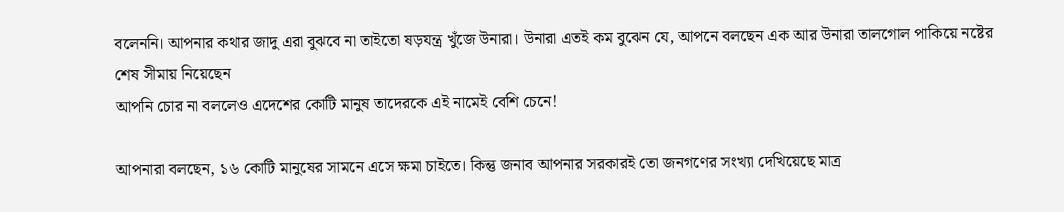বলেননি। আপনার কথার জাদু এরা বুঝবে না তাইতো ষড়যন্ত্র খুঁজে উনারা। উনারা এতই কম বুঝেন যে, আপনে বলছেন এক আর উনারা তালগোল পাকিয়ে নষ্টের শেষ সীমায় নিয়েছেন
আপনি চোর না বললেও এদেশের কোটি মানুষ তাদেরকে এই নামেই বেশি চেনে!

আপনারা বলছেন, ১৬ কোটি মানুষের সামনে এসে ক্ষমা চাইতে। কিন্তু জনাব আপনার সরকারই তো জনগণের সংখ্যা দেখিয়েছে মাত্র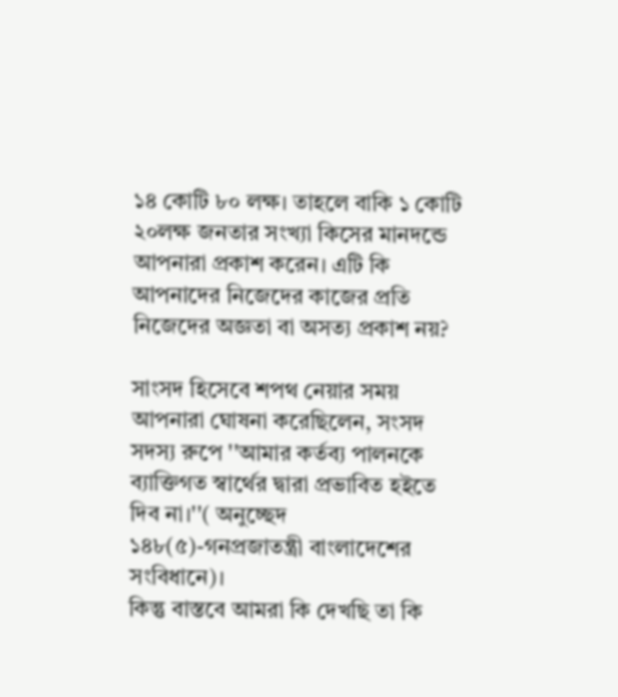১৪ কোটি ৮০ লক্ষ। তাহলে বাকি ১ কোটি ২০লক্ষ জনতার সংখ্যা কিসের মানদন্ডে আপনারা প্রকাশ করেন। এটি কি আপনাদের নিজেদের কাজের প্রতি নিজেদের অজ্ঞতা বা অসত্য প্রকাশ নয়?

সাংসদ হিসেবে শপথ নেয়ার সময় আপনারা ঘোষনা করেছিলেন, সংসদ সদস্য রুপে ''আমার কর্তব্য পালনকে ব্যাক্তিগত স্বার্থের দ্বারা প্রভাবিত হইতে দিব না।''( অনুচ্ছেদ ১৪৮(৫)-গনপ্রজাতন্ত্রী বাংলাদেশের সংবিধানে)।
কিন্তু বাস্তবে আমরা কি দেখছি তা কি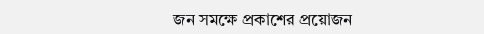জন সমক্ষে প্রকাশের প্রয়োজন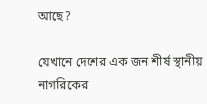আছে?

যেখানে দেশের এক জন শীর্ষ স্থানীয় নাগরিকের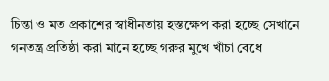চিন্তা ও মত প্রকাশের স্বাধীনতায় হস্তক্ষেপ করা হচ্ছে সেখানে গনতন্ত্র প্রতিষ্ঠা করা মানে হচ্ছে গরুর মুখে খাঁচা বেধে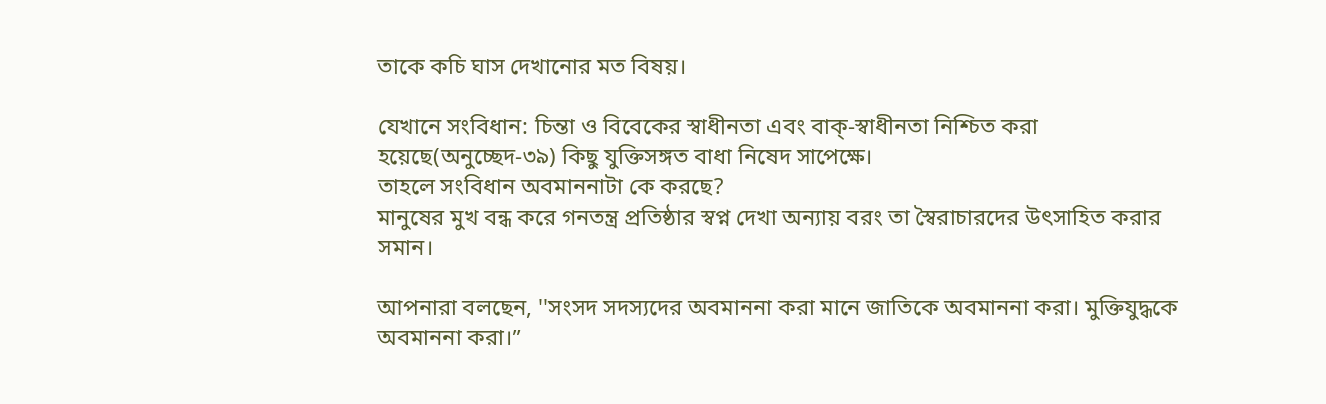তাকে কচি ঘাস দেখানোর মত বিষয়।

যেখানে সংবিধান: চিন্তা ও বিবেকের স্বাধীনতা এবং বাক্-স্বাধীনতা নিশ্চিত করা হয়েছে(অনুচ্ছেদ-৩৯) কিছু যুক্তিসঙ্গত বাধা নিষেদ সাপেক্ষে।
তাহলে সংবিধান অবমাননাটা কে করছে?
মানুষের মুখ বন্ধ করে গনতন্ত্র প্রতিষ্ঠার স্বপ্ন দেখা অন্যায় বরং তা স্বৈরাচারদের উৎসাহিত করার সমান।

আপনারা বলছেন, ''সংসদ সদস্যদের অবমাননা করা মানে জাতিকে অবমাননা করা। মুক্তিযুদ্ধকে অবমাননা করা।”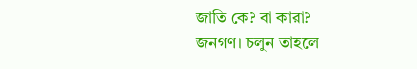জাতি কে? বা কারা?
জনগণ। চলুন তাহলে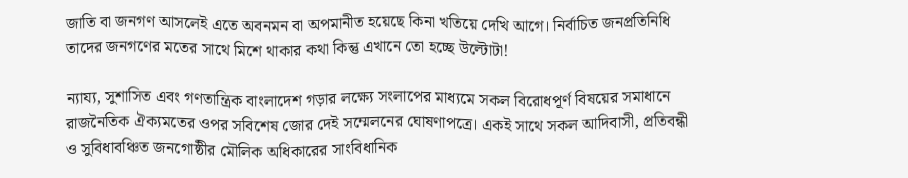জাতি বা জনগণ আসলেই এতে অবনমন বা অপমানীত হয়েছে কিনা খতিয়ে দেখি আগে। নির্বাচিত জনপ্রতিনিধি তাদের জনগণের মতের সাথে মিশে থাকার কথা কিন্তু এখানে তো হচ্ছে উল্টোটা!

ন্যায্য, সুশাসিত এবং গণতান্ত্রিক বাংলাদেশ গড়ার লক্ষ্যে সংলাপের মাধ্যমে সকল বিরোধপূর্ণ বিষয়ের সমাধানে রাজনৈতিক ঐক্যমতের ওপর সবিশেষ জোর দেই সম্মেলনের ঘোষণাপত্রে। একই সাথে সকল আদিবাসী, প্রতিবন্ধী ও সুবিধাবঞ্চিত জনগোষ্ঠীর মৌলিক অধিকারের সাংবিধানিক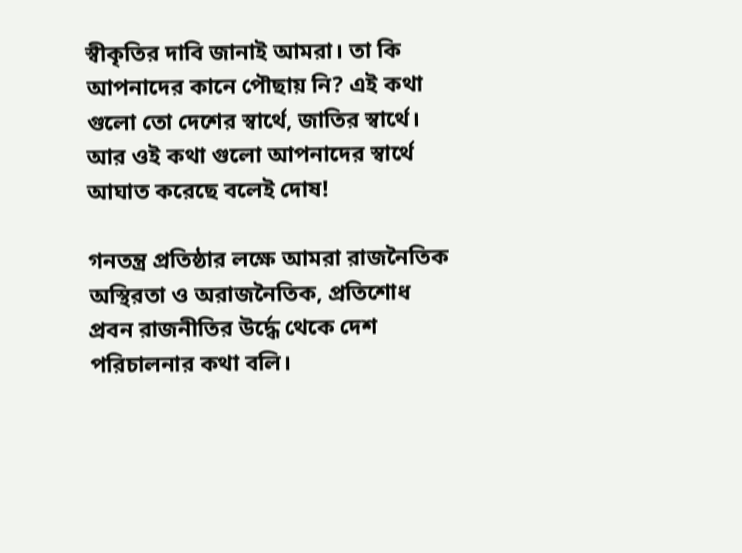স্বীকৃতির দাবি জানাই আমরা। তা কি আপনাদের কানে পৌছায় নি? এই কথা গুলো তো দেশের স্বার্থে, জাতির স্বার্থে। আর ওই কথা গুলো আপনাদের স্বার্থে আঘাত করেছে বলেই দোষ!

গনতন্ত্র প্রতিষ্ঠার লক্ষে আমরা রাজনৈতিক অস্থিরতা ও অরাজনৈতিক, প্রতিশোধ প্রবন রাজনীতির উর্দ্ধে থেকে দেশ পরিচালনার কথা বলি।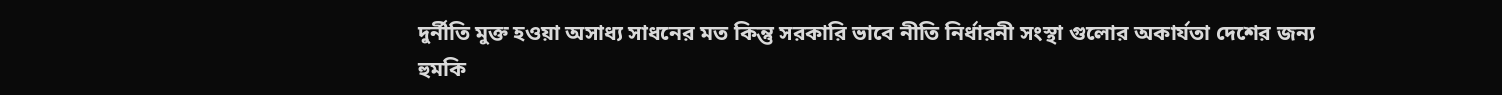দুর্নীতি মুক্ত হওয়া অসাধ্য সাধনের মত কিন্তু সরকারি ভাবে নীতি নির্ধারনী সংস্থা গুলোর অকার্যতা দেশের জন্য হুমকি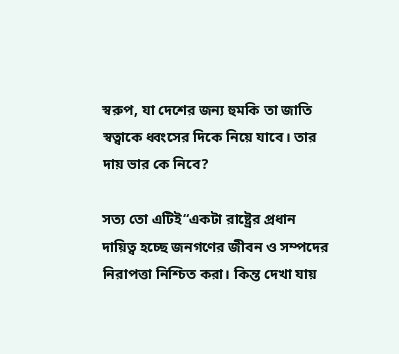স্বরুপ, যা দেশের জন্য হুমকি তা জাতি স্বত্বাকে ধ্বংসের দিকে নিয়ে যাবে। তার দায় ভার কে নিবে?

সত্য তো এটিই“একটা রাষ্ট্রের প্রধান দায়িত্ব হচ্ছে জনগণের জীবন ও সম্পদের নিরাপত্তা নিশ্চিত করা। কিন্ত দেখা যায়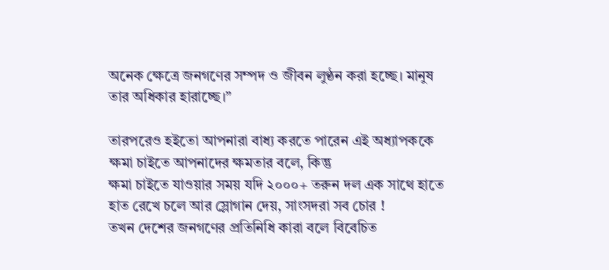অনেক ক্ষেত্রে জনগণের সম্পদ ও জীবন লুণ্ঠন করা হচ্ছে। মানুষ তার অধিকার হারাচ্ছে।”

তারপরেও হইতো আপনারা বাধ্য করতে পারেন এই অধ্যাপককে ক্ষমা চাইতে আপনাদের ক্ষমতার বলে, কিন্তু
ক্ষমা চাইতে যাওয়ার সময় যদি ২০০০+ তরুন দল এক সাথে হাতে হাত রেখে চলে আর স্লোগান দেয়, সাংসদরা সব চোর !
তখন দেশের জনগণের প্রতিনিধি কারা বলে বিবেচিত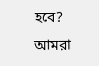হবে?
আমরা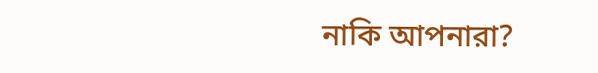নাকি আপনারা?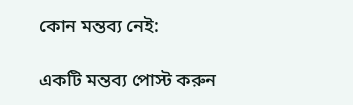কোন মন্তব্য নেই:

একটি মন্তব্য পোস্ট করুন